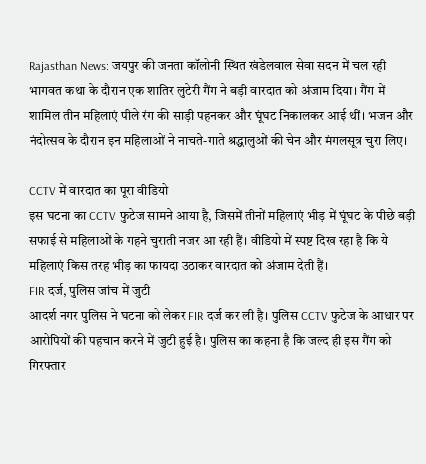Rajasthan News: जयपुर की जनता कॉलोनी स्थित खंडेलवाल सेवा सदन में चल रही भागवत कथा के दौरान एक शातिर लुटेरी गैंग ने बड़ी वारदात को अंजाम दिया। गैंग में शामिल तीन महिलाएं पीले रंग की साड़ी पहनकर और घूंघट निकालकर आई थीं। भजन और नंदोत्सव के दौरान इन महिलाओं ने नाचते-गाते श्रद्धालुओं की चेन और मंगलसूत्र चुरा लिए।

CCTV में वारदात का पूरा वीडियो
इस घटना का CCTV फुटेज सामने आया है, जिसमें तीनों महिलाएं भीड़ में घूंघट के पीछे बड़ी सफाई से महिलाओं के गहने चुराती नजर आ रही हैं। वीडियो में स्पष्ट दिख रहा है कि ये महिलाएं किस तरह भीड़ का फायदा उठाकर वारदात को अंजाम देती हैं।
FIR दर्ज, पुलिस जांच में जुटी
आदर्श नगर पुलिस ने घटना को लेकर FIR दर्ज कर ली है। पुलिस CCTV फुटेज के आधार पर आरोपियों की पहचान करने में जुटी हुई है। पुलिस का कहना है कि जल्द ही इस गैंग को गिरफ्तार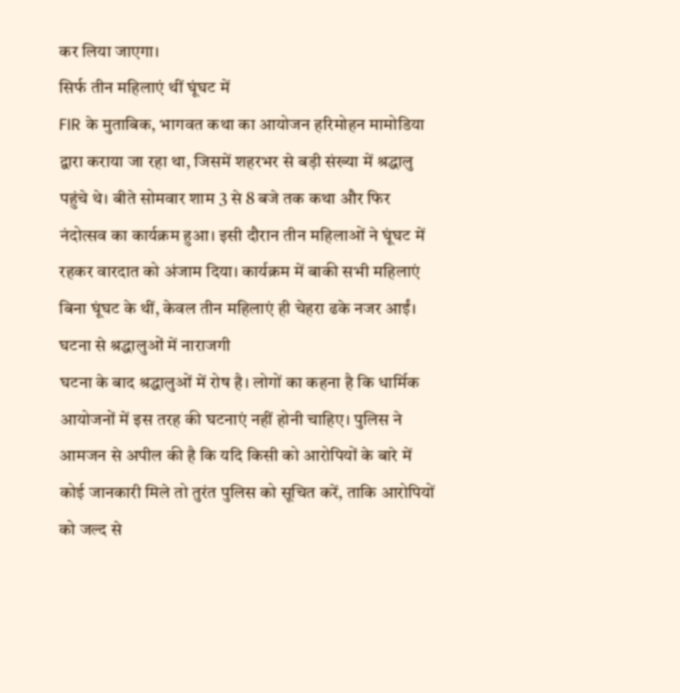कर लिया जाएगा।
सिर्फ तीन महिलाएं थीं घूंघट में
FIR के मुताबिक, भागवत कथा का आयोजन हरिमोहन मामोडिया द्वारा कराया जा रहा था, जिसमें शहरभर से बड़ी संख्या में श्रद्धालु पहुंचे थे। बीते सोमवार शाम 3 से 8 बजे तक कथा और फिर नंदोत्सव का कार्यक्रम हुआ। इसी दौरान तीन महिलाओं ने घूंघट में रहकर वारदात को अंजाम दिया। कार्यक्रम में बाकी सभी महिलाएं बिना घूंघट के थीं, केवल तीन महिलाएं ही चेहरा ढके नजर आईं।
घटना से श्रद्धालुओं में नाराजगी
घटना के बाद श्रद्धालुओं में रोष है। लोगों का कहना है कि धार्मिक आयोजनों में इस तरह की घटनाएं नहीं होनी चाहिए। पुलिस ने आमजन से अपील की है कि यदि किसी को आरोपियों के बारे में कोई जानकारी मिले तो तुरंत पुलिस को सूचित करें, ताकि आरोपियों को जल्द से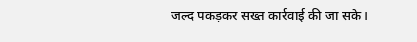जल्द पकड़कर सख्त कार्रवाई की जा सके।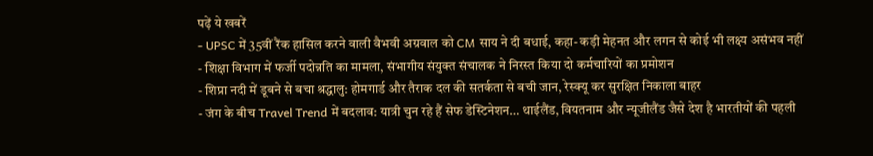पढ़ें ये खबरें
- UPSC में 35वीं रैंक हासिल करने वाली वैभवी अग्रवाल को CM साय ने दी बधाई, कहा- कड़ी मेहनत और लगन से कोई भी लक्ष्य असंभव नहीं
- शिक्षा विभाग में फर्जी पदोन्नति का मामला, संभागीय संयुक्त संचालक ने निरस्त किया दो कर्मचारियों का प्रमोशन
- शिप्रा नदी में डूबने से बचा श्रद्धालु: होमगार्ड और तैराक दल की सतर्कता से बची जान, रेस्क्यू कर सुरक्षित निकाला बाहर
- जंग के बीच Travel Trend में बदलाव: यात्री चुन रहे हैं सेफ डेस्टिनेशन… थाईलैंड, वियतनाम और न्यूजीलैंड जैसे देश है भारतीयों की पहली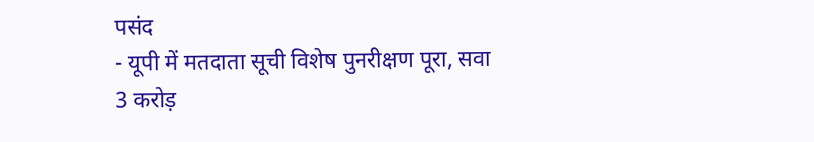पसंद
- यूपी में मतदाता सूची विशेष पुनरीक्षण पूरा, सवा 3 करोड़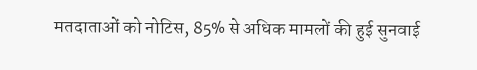मतदाताओं को नोटिस, 85% से अधिक मामलों की हुई सुनवाई